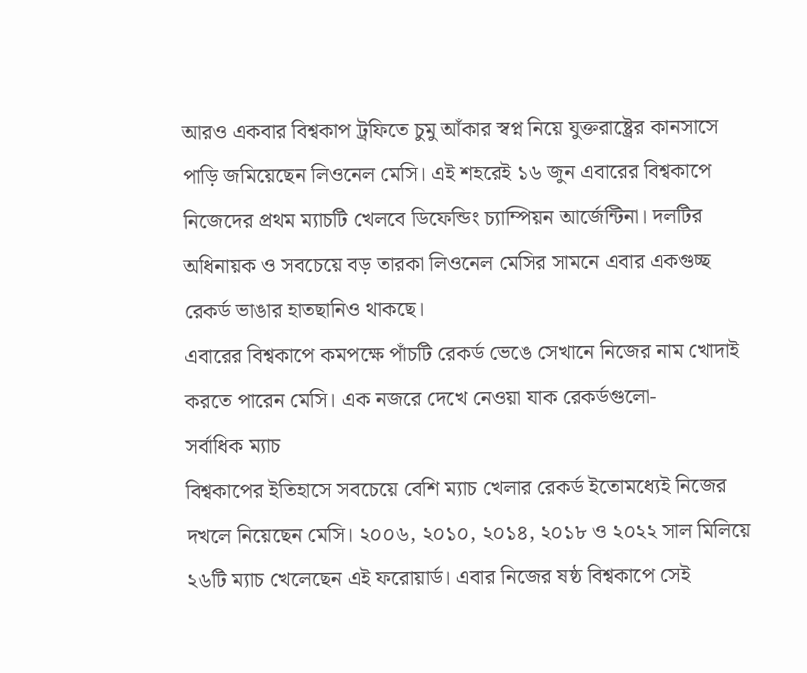আরও একবার বিশ্বকাপ ট্রফিতে চুমু আঁকার স্বপ্ন নিয়ে যুক্তরাষ্ট্রের কানসাসে পাড়ি জমিয়েছেন লিওনেল মেসি। এই শহরেই ১৬ জুন এবারের বিশ্বকাপে নিজেদের প্রথম ম্যাচটি খেলবে ডিফেন্ডিং চ্যাম্পিয়ন আর্জেন্টিনা। দলটির অধিনায়ক ও সবচেয়ে বড় তারকা লিওনেল মেসির সামনে এবার একগুচ্ছ রেকর্ড ভাঙার হাতছানিও থাকছে।
এবারের বিশ্বকাপে কমপক্ষে পাঁচটি রেকর্ড ভেঙে সেখানে নিজের নাম খোদাই করতে পারেন মেসি। এক নজরে দেখে নেওয়া যাক রেকর্ডগুলো-
সর্বাধিক ম্যাচ
বিশ্বকাপের ইতিহাসে সবচেয়ে বেশি ম্যাচ খেলার রেকর্ড ইতোমধ্যেই নিজের দখলে নিয়েছেন মেসি। ২০০৬, ২০১০, ২০১৪, ২০১৮ ও ২০২২ সাল মিলিয়ে ২৬টি ম্যাচ খেলেছেন এই ফরোয়ার্ড। এবার নিজের ষষ্ঠ বিশ্বকাপে সেই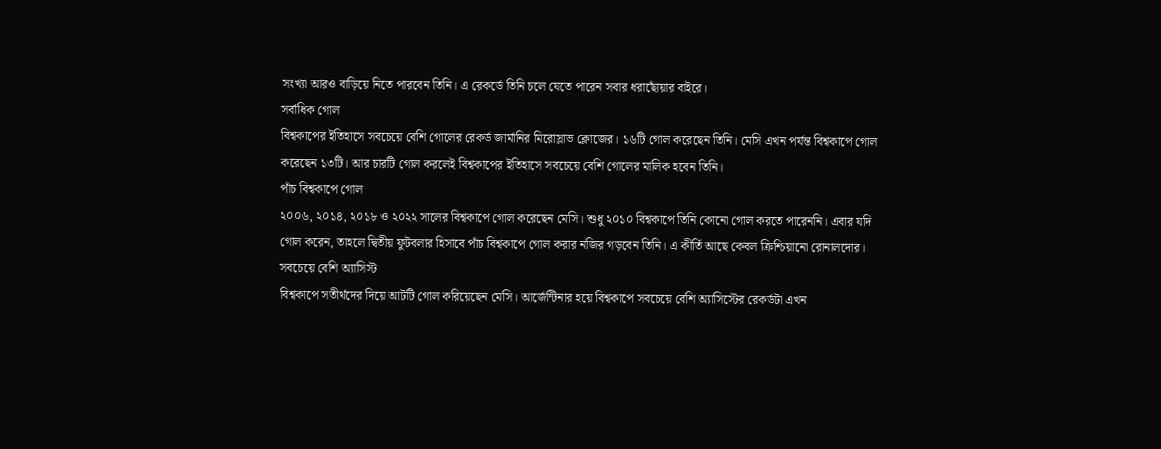সংখ্যা আরও বাড়িয়ে নিতে পারবেন তিনি। এ রেকর্ডে তিনি চলে যেতে পারেন সবার ধরাছোঁয়ার বাইরে।
সর্বাধিক গোল
বিশ্বকাপের ইতিহাসে সবচেয়ে বেশি গোলের রেকর্ড জার্মানির মিরোস্লাভ ক্লোজের। ১৬টি গোল করেছেন তিনি। মেসি এখন পর্যন্ত বিশ্বকাপে গোল করেছেন ১৩টি। আর চারটি গোল করলেই বিশ্বকাপের ইতিহাসে সবচেয়ে বেশি গোলের মালিক হবেন তিনি।
পাঁচ বিশ্বকাপে গোল
২০০৬, ২০১৪, ২০১৮ ও ২০২২ সালের বিশ্বকাপে গোল করেছেন মেসি। শুধু ২০১০ বিশ্বকাপে তিনি কোনো গোল করতে পারেননি। এবার যদি গোল করেন, তাহলে দ্বিতীয় ফুটবলার হিসাবে পাঁচ বিশ্বকাপে গোল করার নজির গড়বেন তিনি। এ কীর্তি আছে কেবল ক্রিশ্চিয়ানো রোনালদোর।
সবচেয়ে বেশি অ্যাসিস্ট
বিশ্বকাপে সতীর্থদের দিয়ে আটটি গোল করিয়েছেন মেসি। আর্জেন্টিনার হয়ে বিশ্বকাপে সবচেয়ে বেশি অ্যাসিস্টের রেকর্ডটা এখন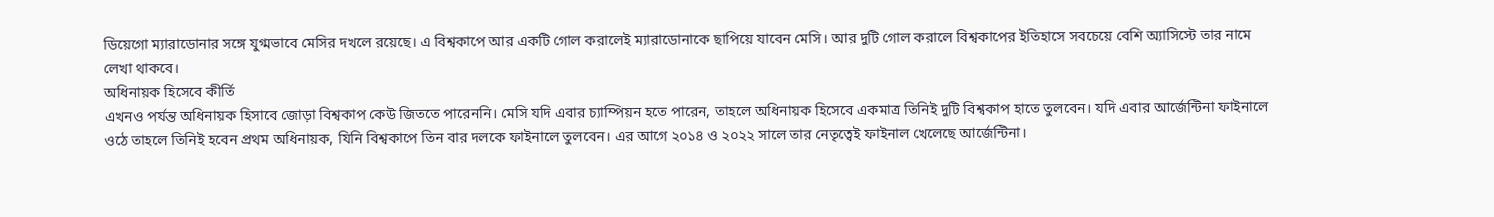ডিয়েগো ম্যারাডোনার সঙ্গে যুগ্মভাবে মেসির দখলে রয়েছে। এ বিশ্বকাপে আর একটি গোল করালেই ম্যারাডোনাকে ছাপিয়ে যাবেন মেসি। আর দুটি গোল করালে বিশ্বকাপের ইতিহাসে সবচেয়ে বেশি অ্যাসিস্টে তার নামে লেখা থাকবে।
অধিনায়ক হিসেবে কীর্তি
এখনও পর্যন্ত অধিনায়ক হিসাবে জোড়া বিশ্বকাপ কেউ জিততে পারেননি। মেসি যদি এবার চ্যাম্পিয়ন হতে পারেন, তাহলে অধিনায়ক হিসেবে একমাত্র তিনিই দুটি বিশ্বকাপ হাতে তুলবেন। যদি এবার আর্জেন্টিনা ফাইনালে ওঠে তাহলে তিনিই হবেন প্রথম অধিনায়ক, যিনি বিশ্বকাপে তিন বার দলকে ফাইনালে তুলবেন। এর আগে ২০১৪ ও ২০২২ সালে তার নেতৃত্বেই ফাইনাল খেলেছে আর্জেন্টিনা।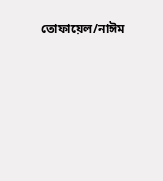তোফায়েল/নাঈম